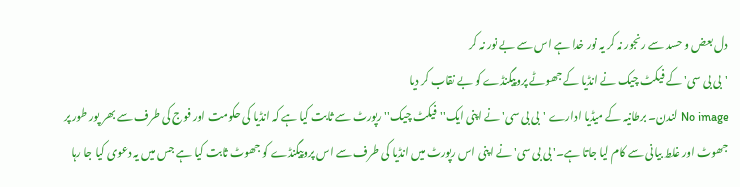دل بعض و حسد سے رنجور نہ کر یہ نور خدا ہے اس سے بے نور نہ کر
'بی بی سی' کے فیکٹ چیک نے انڈیا کے جھوٹے پروپیگنڈے کو بے نقاب کر دیا
No image لندن۔ برطانیہ کے میڈیا ادارے 'بی بی سی' نے اپنی ایک'' فیکٹ چیک'' رپورٹ سے ثابت کیا ہے کہ انڈیا کی حکومت اور فوج کی طرف سے بھر پور طور پر جھوٹ اور غلط بیانی سے کام لیا جاتا ہے۔' بی بی سی' نے اپنی اس رپورٹ میں انڈیا کی طرف سے اس پروپیگنڈے کو جھوٹ ثابت کیا ہے جس میں یہ دعوی کیا جا رہا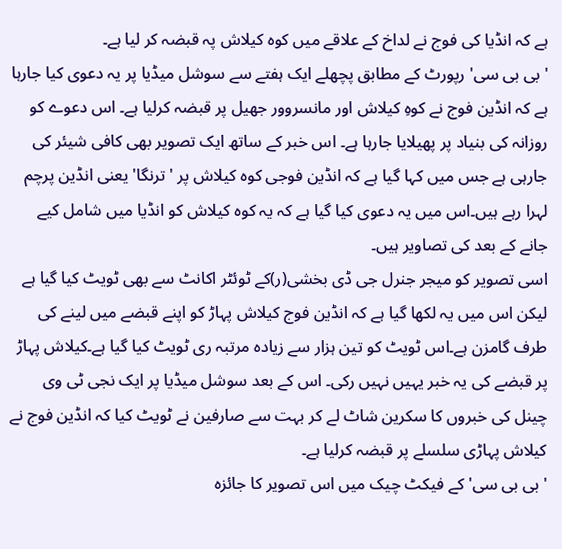ہے کہ انڈیا کی فوج نے لداخ کے علاقے میں کوہ کیلاش پہ قبضہ کر لیا ہے۔
' بی بی سی' رپورٹ کے مطابق پچھلے ایک ہفتے سے سوشل میڈیا پر یہ دعوی کیا جارہا ہے کہ انڈین فوج نے کوہِ کیلاش اور مانسروور جھیل پر قبضہ کرلیا ہے۔ اس دعوے کو روزانہ کی بنیاد پر پھیلایا جارہا ہے۔ اس خبر کے ساتھ ایک تصویر بھی کافی شیئر کی جارہی ہے جس میں کہا گیا ہے کہ انڈین فوجی کوہ کیلاش پر 'ترنگا' یعنی انڈین پرچم لہرا رہے ہیں۔اس میں یہ دعوی کیا گیا ہے کہ یہ کوہ کیلاش کو انڈیا میں شامل کیے جانے کے بعد کی تصاویر ہیں۔
اسی تصویر کو میجر جنرل جی ڈی بخشی(ر)کے ٹوئٹر اکانٹ سے بھی ٹویٹ کیا گیا ہے لیکن اس میں یہ لکھا گیا ہے کہ انڈین فوج کیلاش پہاڑ کو اپنے قبضے میں لینے کی طرف گامزن ہے۔اس ٹویٹ کو تین ہزار سے زیادہ مرتبہ ری ٹویٹ کیا گیا ہے۔کیلاش پہاڑ پر قبضے کی یہ خبر یہیں نہیں رکی۔ اس کے بعد سوشل میڈیا پر ایک نجی ٹی وی چینل کی خبروں کا سکرین شاٹ لے کر بہت سے صارفین نے ٹویٹ کیا کہ انڈین فوج نے کیلاش پہاڑی سلسلے پر قبضہ کرلیا ہے۔
' بی بی سی' کے فیکٹ چیک میں اس تصویر کا جائزہ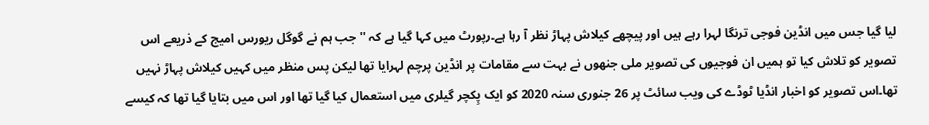لیا گیا جس میں انڈین فوجی ترنگا لہرا رہے ہیں اور پیچھے کیلاش پہاڑ نظر آ رہا ہے۔رپورٹ میں کہا گیا ہے کہ '' جب ہم نے گوگل ریورس امیج کے ذریعے اس تصویر کو تلاش کیا تو ہمیں ان فوجیوں کی تصویر ملی جنھوں نے بہت سے مقامات پر انڈین پرچم لہرایا تھا لیکن پس منظر میں کہیں کیلاش پہاڑ نہیں تھا۔اس تصویر کو اخبار انڈیا ٹوڈے کی ویب سائٹ پر 26 جنوری سنہ 2020 کو ایک پِکچر گیلری میں استعمال کیا گیا تھا اور اس میں بتایا گیا تھا کہ کیسے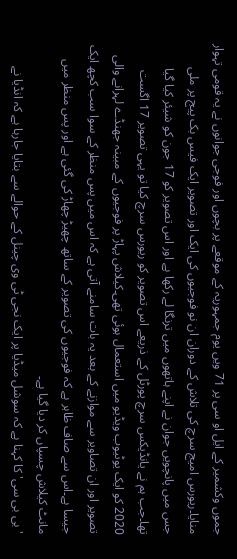جموں وکشمیر کے ایل او سی پر 71 ویں یوم جمہوریہ کے موقعے پر بچوں اور فوجی جوانوں نے یہ قومی تہوار منایا۔ریورس امیج سرچ کی تلاش کے دوران ان نو فوجیوں کی ایک اور تصویر ایک فیس بک پیج پر ملی جس میں پانچویں جوان نے اپنے ہاتھوں میں ترنگا لے رکھا ہے اور اس تصویر کو 17 جون کو شیئر کیا گیا تھا۔جب ہم نے یانڈیکس سرچ پورٹل کے ذریعے اس تصویر کو ریورس سرچ کیا تو یہی تصویر 17 اگست 2020 کو ایک یوٹیوب ویڈیو میں استعمال ہوئی تھی۔کیلاش پہاڑ پر فوجیوں کے مبینہ جھنڈے لہرانے والی تصویر اور ان تصاویر سے موازنے کے بعد یہ بات سامنے آتی ہے کہ اس میں پس منظر کے سوا سب کچھ ایک جیسا ہے۔اس سے صاف ظاہر ہے کہ فوجیوں کی تصویر کے ساتھ چھیڑ چھاڑ کی گئی ہے اور پس منظر میں مانٹ کیلاش چسپاں کر دیا گیا ہے۔
' بی بی سی' کا کہنا ہے کہ سوشل میڈیا پر ایک نجی ٹی وی چینل کے حوالے سے بتایا جارہا ہے کہ انڈیا نے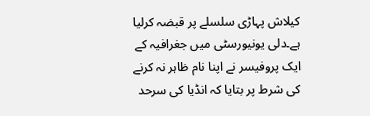کیلاش پہاڑی سلسلے پر قبضہ کرلیا ہے۔دلی یونیورسٹی میں جغرافیہ کے ایک پروفیسر نے اپنا نام ظاہر نہ کرنے کی شرط پر بتایا کہ انڈیا کی سرحد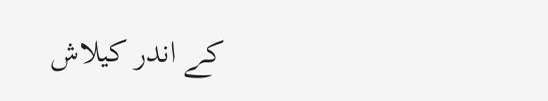کے اندر کیلاش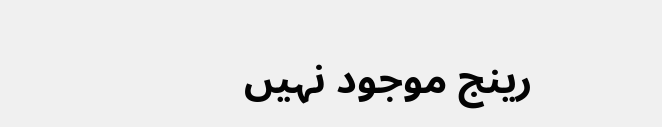رینج موجود نہیں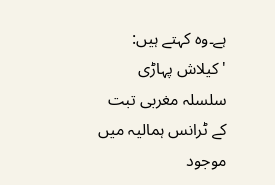ہے۔وہ کہتے ہیں: 'کیلاش پہاڑی سلسلہ مغربی تبت کے ٹرانس ہمالیہ میں موجود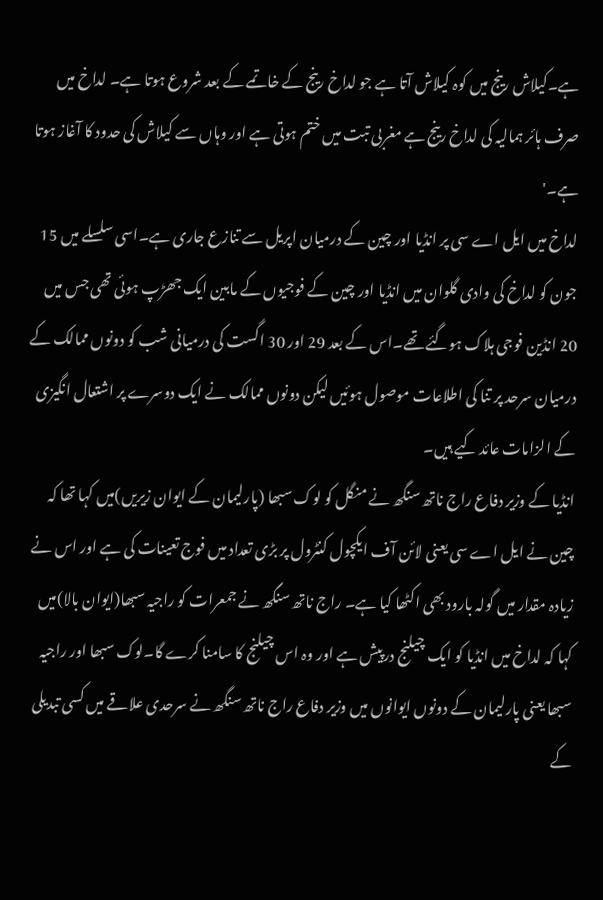ہے۔کیلاش رینج میں کوہ کیلاش آتا ہے جو لداخ رینج کے خاتمے کے بعد شروع ہوتا ہے۔ لداخ میں صرف ہائر ہمالیہ کی لداخ رینج ہے مغربی تبت میں ختم ہوتی ہے اور وہاں سے کیلاش کی حدود کا آغاز ہوتا ہے۔'
لداخ میں ایل اے سی پر انڈیا اور چین کے درمیان اپریل سے تنازع جاری ہے۔اسی سلسلے میں 15 جون کو لداخ کی وادی گلوان میں انڈیا اور چین کے فوجیوں کے مابین ایک جھڑپ ہوئی تھی جس میں 20 انڈین فوجی ہلاک ہوگئے تھے۔اس کے بعد 29 اور 30 اگست کی درمیانی شب کو دونوں ممالک کے درمیان سرحد پر تنا کی اطلاعات موصول ہوئیں لیکن دونوں ممالک نے ایک دوسرے پر اشتعال انگیزی کے الزامات عائد کیے ہیں۔
انڈیا کے وزیر دفاع راج ناتھ سنگھ نے منگل کو لوک سبھا (پارلیمان کے ایوان زیریں)میں کہا تھا کہ چین نے ایل اے سی یعنی لائن آف ایکچول کنٹرول پر بڑی تعداد میں فوج تعینات کی ہے اور اس نے زیادہ مقدار میں گولہ بارود بھی اکٹھا کیا ہے۔ راج ناتھ سنگھ نے جمعرات کو راجیہ سبھا(ایوان بالا)میں کہا کہ لداخ میں انڈیا کو ایک چیلنج درپیش ہے اور وہ اس چیلنج کا سامنا کرے گا۔لوک سبھا اور راجیہ سبھا یعنی پارلیمان کے دونوں ایوانوں میں وزیر دفاع راج ناتھ سنگھ نے سرحدی علاقے میں کسی تبدیلی کے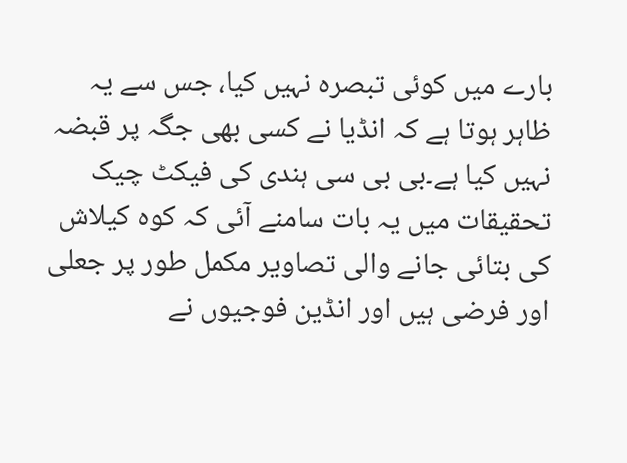بارے میں کوئی تبصرہ نہیں کیا، جس سے یہ ظاہر ہوتا ہے کہ انڈیا نے کسی بھی جگہ پر قبضہ نہیں کیا ہے۔بی بی سی ہندی کی فیکٹ چیک تحقیقات میں یہ بات سامنے آئی کہ کوہ کیلاش کی بتائی جانے والی تصاویر مکمل طور پر جعلی اور فرضی ہیں اور انڈین فوجیوں نے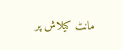مانٹ کیلاش پر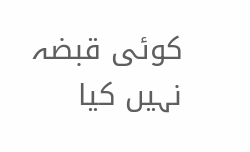کوئی قبضہ نہیں کیا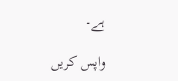ہے۔

واپس کریں